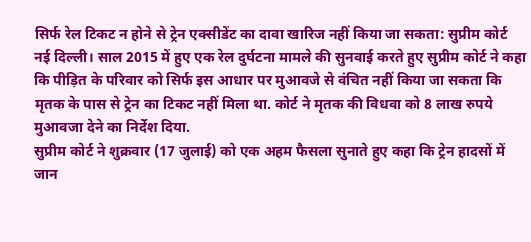सिर्फ रेल टिकट न होने से ट्रेन एक्सीडेंट का दावा खारिज नहीं किया जा सकता: सुप्रीम कोर्ट
नई दिल्ली। साल 2015 में हुए एक रेल दुर्घटना मामले की सुनवाई करते हुए सुप्रीम कोर्ट ने कहा कि पीड़ित के परिवार को सिर्फ इस आधार पर मुआवजे से वंचित नहीं किया जा सकता कि मृतक के पास से ट्रेन का टिकट नहीं मिला था. कोर्ट ने मृतक की विधवा को 8 लाख रुपये मुआवजा देने का निर्देश दिया.
सुप्रीम कोर्ट ने शुक्रवार (17 जुलाई) को एक अहम फैसला सुनाते हुए कहा कि ट्रेन हादसों में जान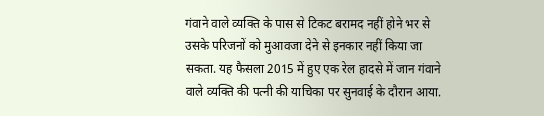गंवाने वाले व्यक्ति के पास से टिकट बरामद नहीं होने भर से उसके परिजनों को मुआवजा देने से इनकार नहीं किया जा सकता. यह फैसला 2015 में हुए एक रेल हादसे में जान गंवाने वाले व्यक्ति की पत्नी की याचिका पर सुनवाई के दौरान आया.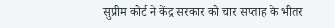सुप्रीम कोर्ट ने केंद्र सरकार को चार सप्ताह के भीतर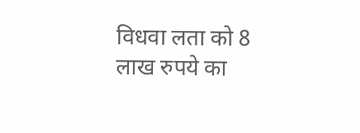विधवा लता को 8 लाख रुपये का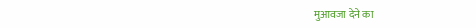मुआवजा देने का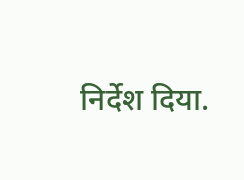निर्देश दिया.